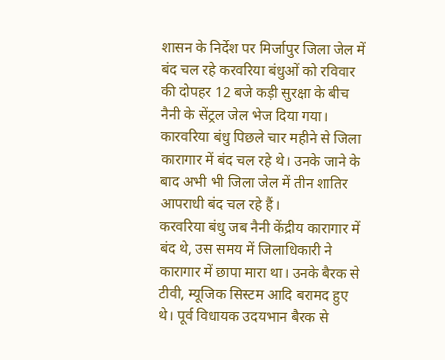शासन के निर्देश पर मिर्जापुर जिला जेल में बंद चल रहे करवरिया बंधुओं को रविवार की दोपहर 12 बजे कड़ी सुरक्षा के बीच नैनी के सेंट्रल जेल भेज दिया गया। कारवरिया बंधु पिछले चार महीने से जिला कारागार में बंद चल रहे थे। उनके जाने के बाद अभी भी जिला जेल में तीन शातिर आपराधी बंद चल रहे हैं।
करवरिया बंधु जब नैनी केंद्रीय कारागार में बंद थे, उस समय में जिलाधिकारी ने कारागार में छापा मारा था। उनके बैरक से टीवी, म्यूजिक सिस्टम आदि बरामद हुए थे। पूर्व विधायक उदयभान बैरक से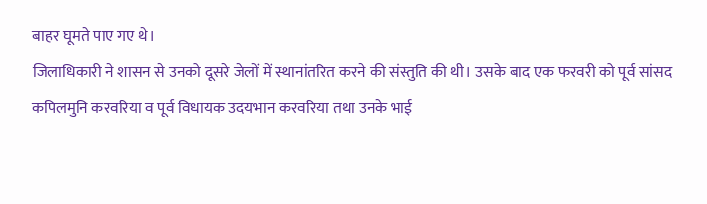बाहर घूमते पाए गए थे।
जिलाधिकारी ने शासन से उनको दूसरे जेलों में स्थानांतरित करने की संस्तुति की थी। उसके बाद एक फरवरी को पूर्व सांसद कपिलमुनि करवरिया व पूर्व विधायक उदयभान करवरिया तथा उनके भाई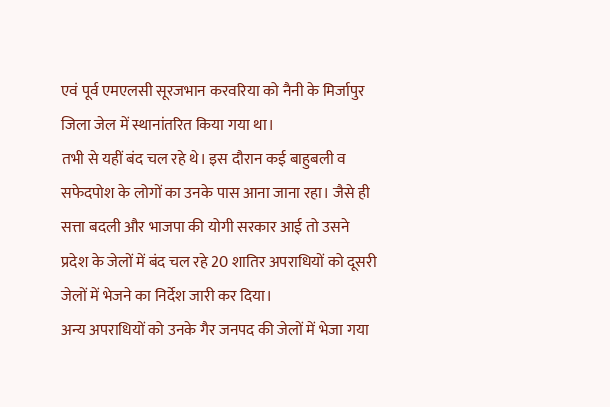एवं पूर्व एमएलसी सूरजभान करवरिया को नैनी के मिर्जापुर जिला जेल में स्थानांतरित किया गया था।
तभी से यहीं बंद चल रहे थे। इस दौरान कई बाहुबली व सफेदपोश के लोगों का उनके पास आना जाना रहा। जैसे ही सत्ता बदली और भाजपा की योगी सरकार आई तो उसने प्रदेश के जेलों में बंद चल रहे 20 शातिर अपराधियों को दूसरी जेलों में भेजने का निर्देश जारी कर दिया।
अन्य अपराधियों को उनके गैर जनपद की जेलों में भेजा गया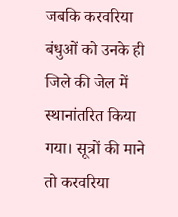जबकि करवरिया बंधुओं को उनके ही जिले की जेल में स्थानांतरित किया गया। सूत्रों की माने तो करवरिया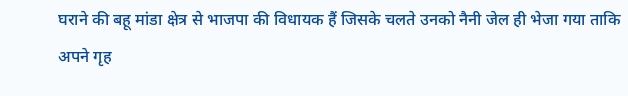घराने की बहू मांडा क्षेत्र से भाजपा की विधायक हैं जिसके चलते उनको नैनी जेल ही भेजा गया ताकि अपने गृह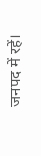जनपद में रहें।